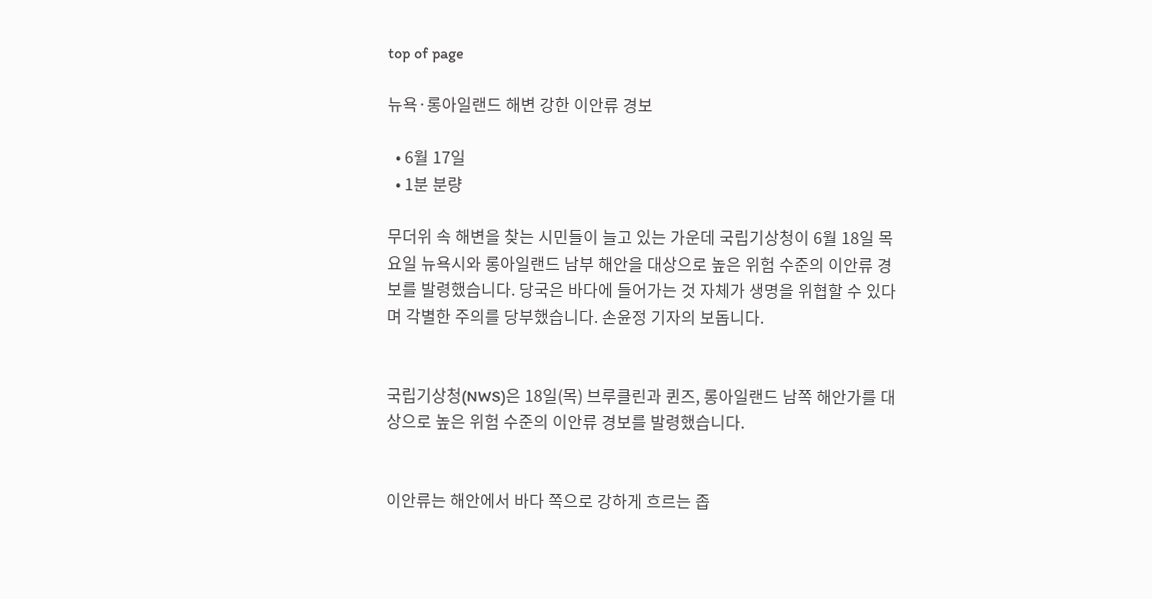top of page

뉴욕·롱아일랜드 해변 강한 이안류 경보

  • 6월 17일
  • 1분 분량

무더위 속 해변을 찾는 시민들이 늘고 있는 가운데 국립기상청이 6월 18일 목요일 뉴욕시와 롱아일랜드 남부 해안을 대상으로 높은 위험 수준의 이안류 경보를 발령했습니다. 당국은 바다에 들어가는 것 자체가 생명을 위협할 수 있다며 각별한 주의를 당부했습니다. 손윤정 기자의 보돕니다.


국립기상청(NWS)은 18일(목) 브루클린과 퀸즈, 롱아일랜드 남쪽 해안가를 대상으로 높은 위험 수준의 이안류 경보를 발령했습니다.


이안류는 해안에서 바다 쪽으로 강하게 흐르는 좁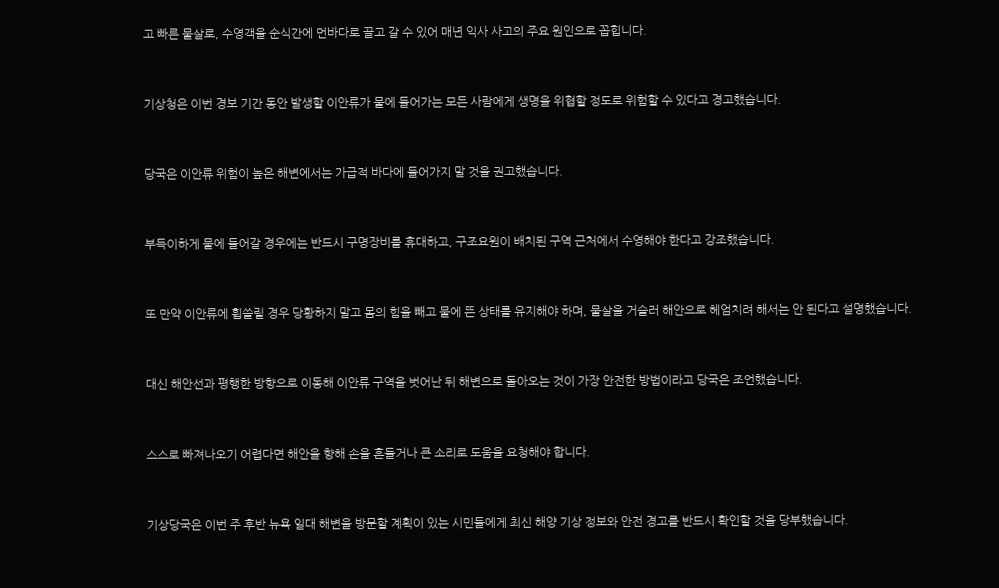고 빠른 물살로, 수영객을 순식간에 먼바다로 끌고 갈 수 있어 매년 익사 사고의 주요 원인으로 꼽힙니다.


기상청은 이번 경보 기간 동안 발생할 이안류가 물에 들어가는 모든 사람에게 생명을 위협할 정도로 위험할 수 있다고 경고했습니다.


당국은 이안류 위험이 높은 해변에서는 가급적 바다에 들어가지 말 것을 권고했습니다.


부득이하게 물에 들어갈 경우에는 반드시 구명장비를 휴대하고, 구조요원이 배치된 구역 근처에서 수영해야 한다고 강조했습니다.


또 만약 이안류에 휩쓸릴 경우 당황하지 말고 몸의 힘을 빼고 물에 뜬 상태를 유지해야 하며, 물살을 거슬러 해안으로 헤엄치려 해서는 안 된다고 설명했습니다.


대신 해안선과 평행한 방향으로 이동해 이안류 구역을 벗어난 뒤 해변으로 돌아오는 것이 가장 안전한 방법이라고 당국은 조언했습니다.


스스로 빠져나오기 어렵다면 해안을 향해 손을 흔들거나 큰 소리로 도움을 요청해야 합니다.


기상당국은 이번 주 후반 뉴욕 일대 해변을 방문할 계획이 있는 시민들에게 최신 해양 기상 정보와 안전 경고를 반드시 확인할 것을 당부했습니다.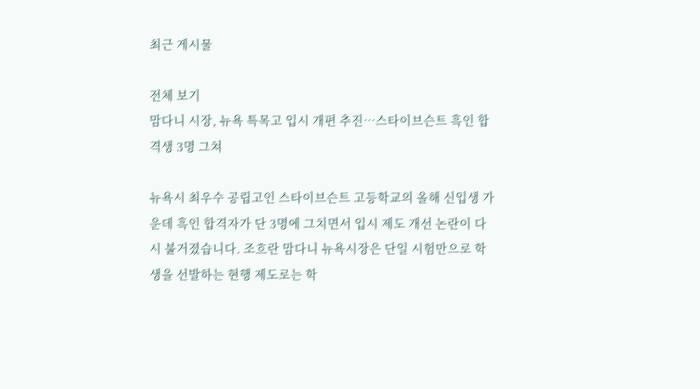최근 게시물

전체 보기
맘다니 시장, 뉴욕 특목고 입시 개편 추진…스타이브슨트 흑인 합격생 3명 그쳐

뉴욕시 최우수 공립고인 스타이브슨트 고등학교의 올해 신입생 가운데 흑인 합격자가 단 3명에 그치면서 입시 제도 개선 논란이 다시 불거졌습니다. 조흐란 맘다니 뉴욕시장은 단일 시험만으로 학생을 선발하는 현행 제도로는 학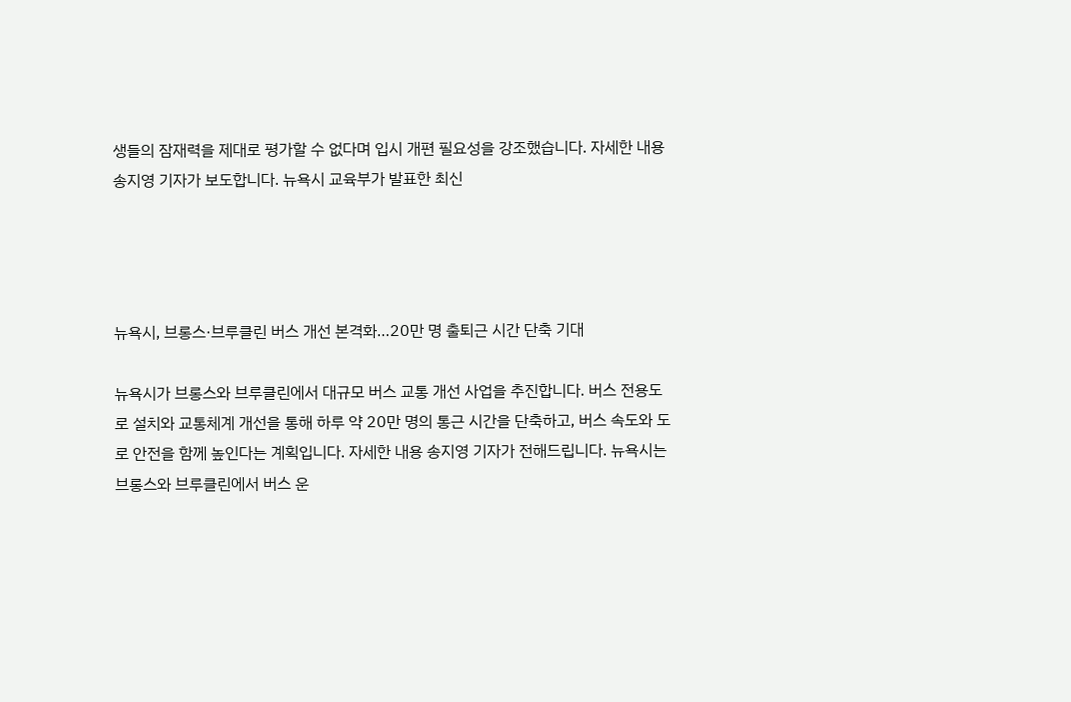생들의 잠재력을 제대로 평가할 수 없다며 입시 개편 필요성을 강조했습니다. 자세한 내용 송지영 기자가 보도합니다. 뉴욕시 교육부가 발표한 최신




뉴욕시, 브롱스·브루클린 버스 개선 본격화…20만 명 출퇴근 시간 단축 기대

뉴욕시가 브롱스와 브루클린에서 대규모 버스 교통 개선 사업을 추진합니다. 버스 전용도로 설치와 교통체계 개선을 통해 하루 약 20만 명의 통근 시간을 단축하고, 버스 속도와 도로 안전을 함께 높인다는 계획입니다. 자세한 내용 송지영 기자가 전해드립니다. 뉴욕시는 브롱스와 브루클린에서 버스 운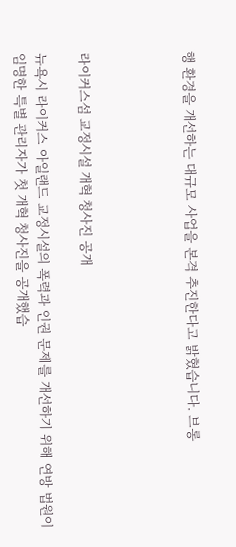행 환경을 개선하는 대규모 사업을 본격 추진한다고 밝혔습니다. 브롱




라이커스섬 교정시설 개혁 청사진 공개

뉴욕시 라이커스 아일랜드 교정시설의 폭력과 인권 문제를 개선하기 위해 연방 법원이 임명한 특별 관리자가 첫 개혁 청사진을 공개했습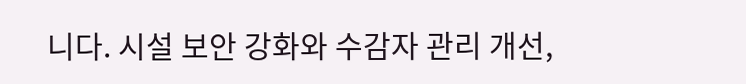니다. 시설 보안 강화와 수감자 관리 개선,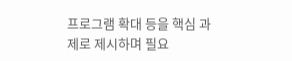프로그램 확대 등을 핵심 과제로 제시하며 필요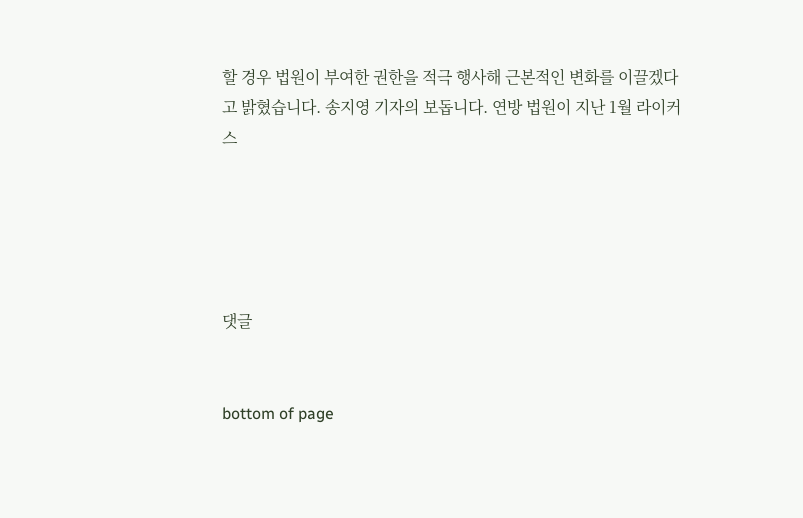할 경우 법원이 부여한 권한을 적극 행사해 근본적인 변화를 이끌겠다고 밝혔습니다. 송지영 기자의 보돕니다. 연방 법원이 지난 1월 라이커스





댓글


bottom of page